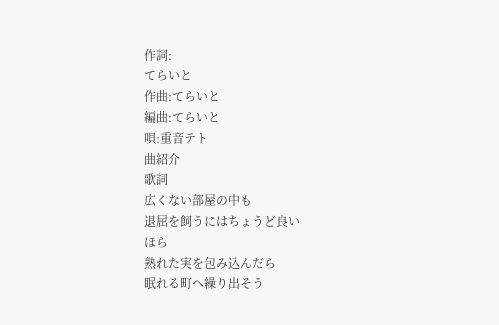作詞:
てらいと
作曲:てらいと
編曲:てらいと
唄:重音テト
曲紹介
歌詞
広くない部屋の中も
退屈を飼うにはちょうど良い
ほら
熟れた実を包み込んだら
眠れる町へ繰り出そう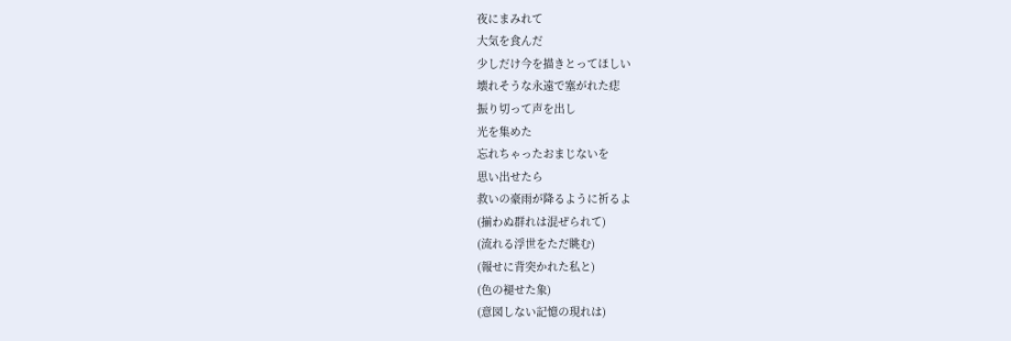夜にまみれて
大気を食んだ
少しだけ今を描きとってほしい
壊れそうな永遠で塞がれた痣
振り切って声を出し
光を集めた
忘れちゃったおまじないを
思い出せたら
救いの豪雨が降るように祈るよ
(揃わぬ群れは混ぜられて)
(流れる浮世をただ眺む)
(報せに背突かれた私と)
(色の褪せた象)
(意図しない記憶の現れは)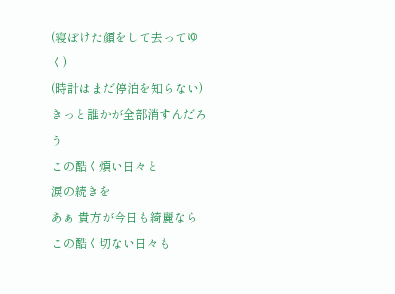(寝ぼけた顔をして去ってゆく)
(時計はまだ停泊を知らない)
きっと誰かが全部消すんだろう
この酷く煩い日々と
涙の続きを
あぁ 貴方が今日も綺麗なら
この酷く切ない日々も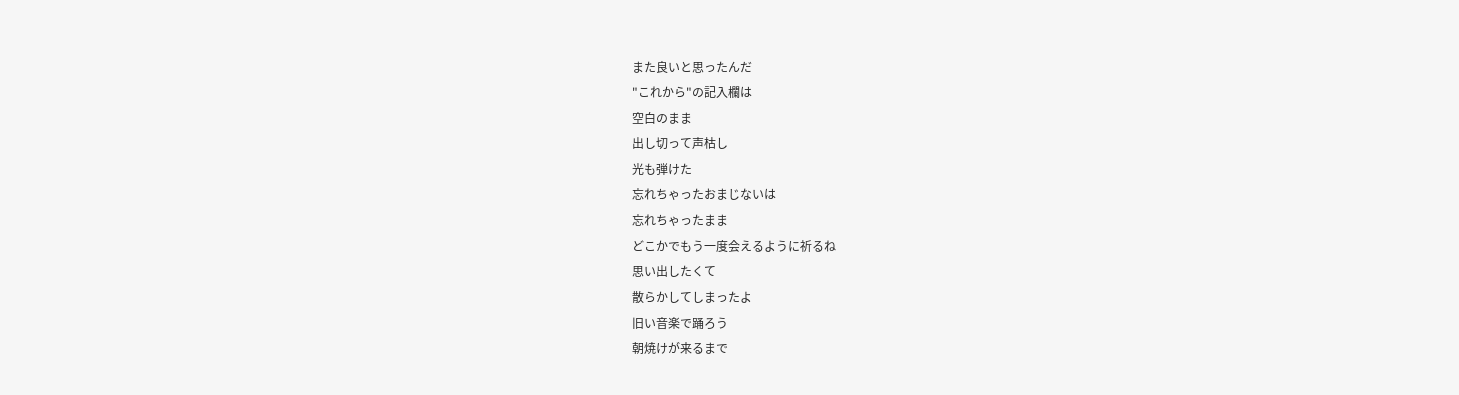また良いと思ったんだ
"これから"の記入欄は
空白のまま
出し切って声枯し
光も弾けた
忘れちゃったおまじないは
忘れちゃったまま
どこかでもう一度会えるように祈るね
思い出したくて
散らかしてしまったよ
旧い音楽で踊ろう
朝焼けが来るまで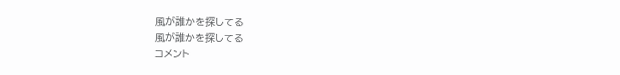風が誰かを探してる
風が誰かを探してる
コメント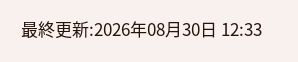最終更新:2026年08月30日 12:33